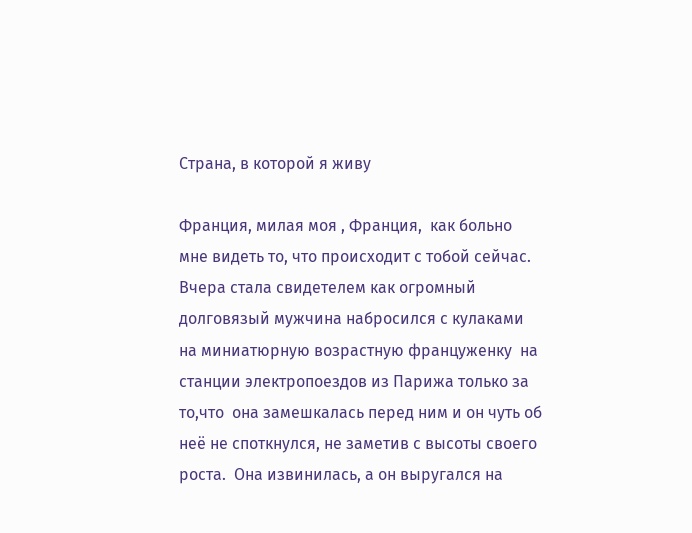Страна, в которой я живу

Франция, милая моя , Франция,  как больно мне видеть то, что происходит с тобой сейчас.
Вчера стала свидетелем как огромный долговязый мужчина набросился с кулаками  на миниатюрную возрастную француженку  на станции электропоездов из Парижа только за то,что  она замешкалась перед ним и он чуть об неё не споткнулся, не заметив с высоты своего роста.  Она извинилась, а он выругался на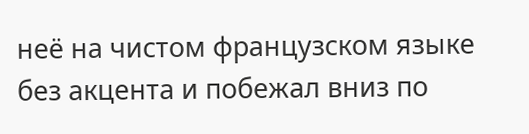неё на чистом французском языке без акцента и побежал вниз по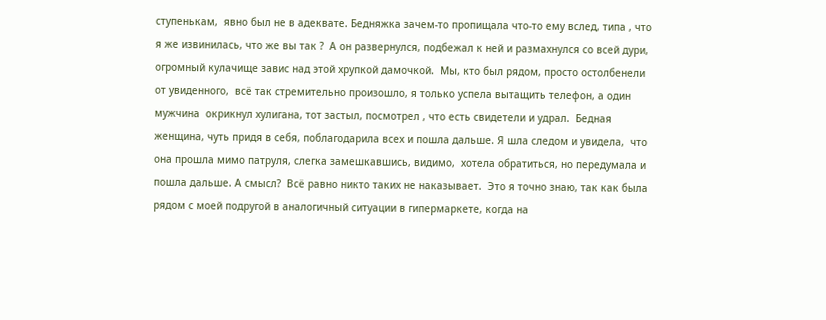ступенькам,  явно был не в адеквате. Бедняжка зачем-то пропищала что-то ему вслед, типа , что я же извинилась, что же вы так ?  А он развернулся, подбежал к ней и размахнулся со всей дури, огромный кулачище завис над этой хрупкой дамочкой.  Мы, кто был рядом, просто остолбенели от увиденного,  всё так стремительно произошло, я только успела вытащить телефон, а один мужчина  окрикнул хулигана, тот застыл, посмотрел , что есть свидетели и удрал.  Бедная женщина, чуть придя в себя, поблагодарила всех и пошла дальше. Я шла следом и увидела,  что она прошла мимо патруля, слегка замешкавшись, видимо,  хотела обратиться, но передумала и пошла дальше. А смысл?  Всё равно никто таких не наказывает.  Это я точно знаю, так как была рядом с моей подругой в аналогичный ситуации в гипермаркете, когда на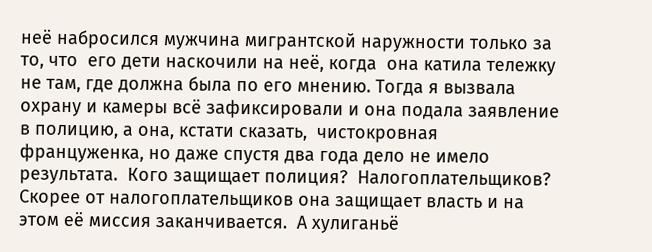неё набросился мужчина мигрантской наружности только за то, что  его дети наскочили на неё, когда  она катила тележку не там, где должна была по его мнению. Тогда я вызвала охрану и камеры всё зафиксировали и она подала заявление в полицию, а она, кстати сказать,  чистокровная француженка, но даже спустя два года дело не имело результата.  Кого защищает полиция?  Налогоплательщиков?  Скорее от налогоплательщиков она защищает власть и на этом её миссия заканчивается.  А хулиганьё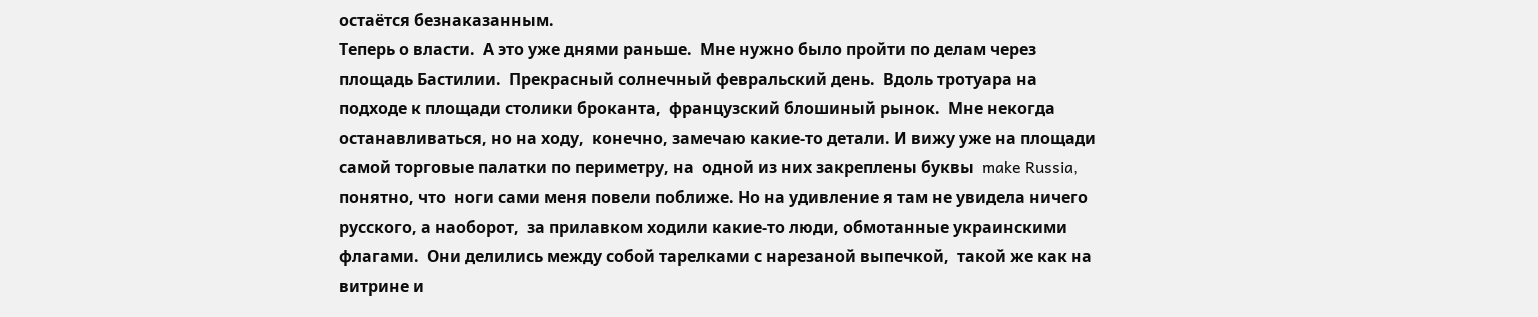остаётся безнаказанным.
Теперь о власти.  А это уже днями раньше.  Мне нужно было пройти по делам через площадь Бастилии.  Прекрасный солнечный февральский день.  Вдоль тротуара на подходе к площади столики броканта,  французский блошиный рынок.  Мне некогда останавливаться, но на ходу,  конечно, замечаю какие-то детали. И вижу уже на площади самой торговые палатки по периметру, на  одной из них закреплены буквы  make Russia,  понятно, что  ноги сами меня повели поближе. Но на удивление я там не увидела ничего русского, а наоборот,  за прилавком ходили какие-то люди, обмотанные украинскими флагами.  Они делились между собой тарелками с нарезаной выпечкой,  такой же как на витрине и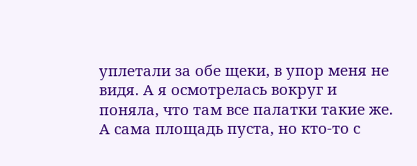уплетали за обе щеки, в упор меня не видя. А я осмотрелась вокруг и поняла, что там все палатки такие же.  А сама площадь пуста, но кто-то с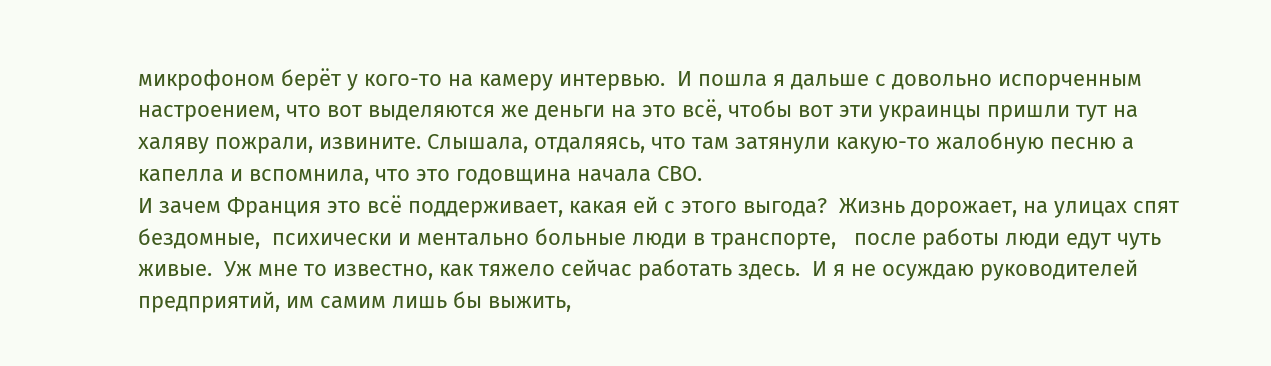микрофоном берёт у кого-то на камеру интервью.  И пошла я дальше с довольно испорченным настроением, что вот выделяются же деньги на это всё, чтобы вот эти украинцы пришли тут на халяву пожрали, извините. Слышала, отдаляясь, что там затянули какую-то жалобную песню а капелла и вспомнила, что это годовщина начала СВО.
И зачем Франция это всё поддерживает, какая ей с этого выгода?  Жизнь дорожает, на улицах спят бездомные,  психически и ментально больные люди в транспорте,   после работы люди едут чуть живые.  Уж мне то известно, как тяжело сейчас работать здесь.  И я не осуждаю руководителей предприятий, им самим лишь бы выжить,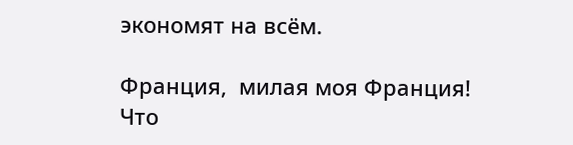экономят на всём.

Франция,  милая моя Франция!  Что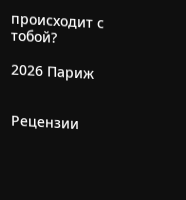происходит с тобой?

2026 Париж


Рецензии